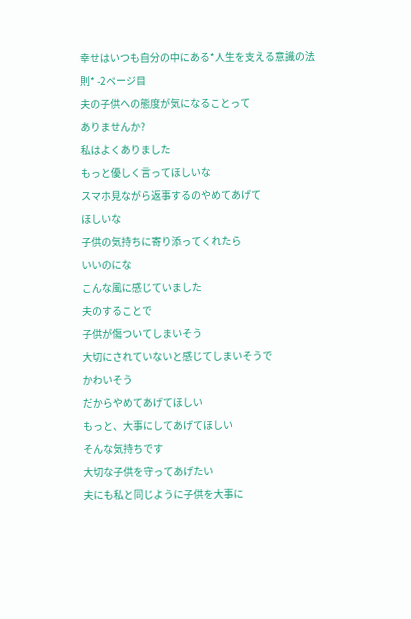幸せはいつも自分の中にある*人生を支える意識の法則* -2ページ目
夫の子供への態度が気になることって
ありませんか?
私はよくありました
もっと優しく言ってほしいな
スマホ見ながら返事するのやめてあげて
ほしいな
子供の気持ちに寄り添ってくれたら
いいのにな
こんな風に感じていました
夫のすることで
子供が傷ついてしまいそう
大切にされていないと感じてしまいそうで
かわいそう
だからやめてあげてほしい
もっと、大事にしてあげてほしい
そんな気持ちです
大切な子供を守ってあげたい
夫にも私と同じように子供を大事に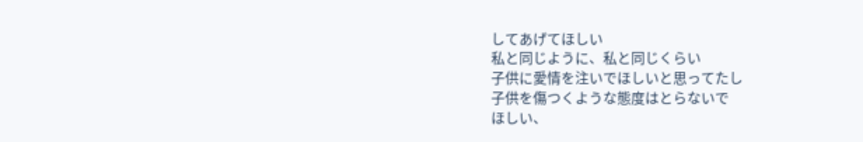してあげてほしい
私と同じように、私と同じくらい
子供に愛情を注いでほしいと思ってたし
子供を傷つくような態度はとらないで
ほしい、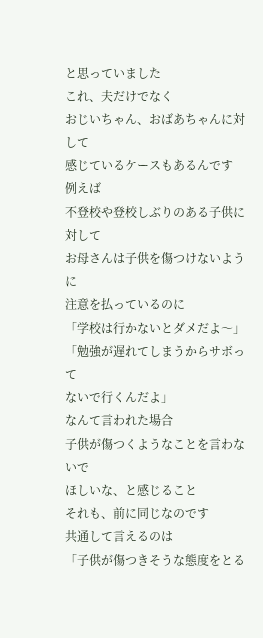と思っていました
これ、夫だけでなく
おじいちゃん、おばあちゃんに対して
感じているケースもあるんです
例えば
不登校や登校しぶりのある子供に対して
お母さんは子供を傷つけないように
注意を払っているのに
「学校は行かないとダメだよ〜」
「勉強が遅れてしまうからサボって
ないで行くんだよ」
なんて言われた場合
子供が傷つくようなことを言わないで
ほしいな、と感じること
それも、前に同じなのです
共通して言えるのは
「子供が傷つきそうな態度をとる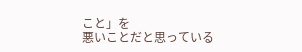こと」を
悪いことだと思っている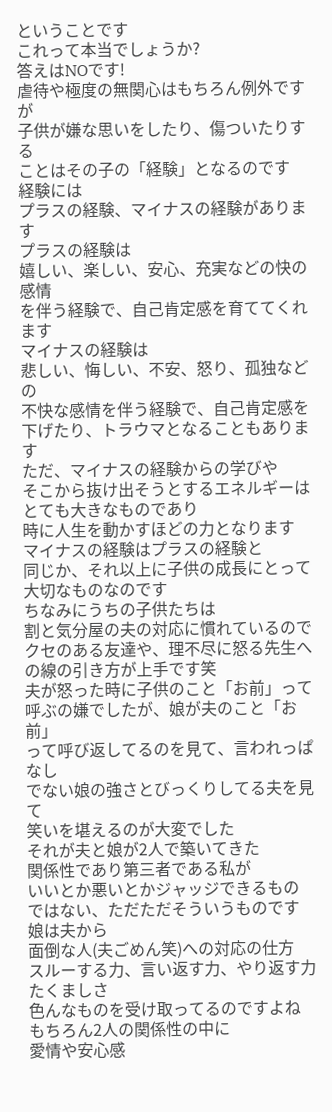ということです
これって本当でしょうか?
答えはNOです!
虐待や極度の無関心はもちろん例外ですが
子供が嫌な思いをしたり、傷ついたりする
ことはその子の「経験」となるのです
経験には
プラスの経験、マイナスの経験があります
プラスの経験は
嬉しい、楽しい、安心、充実などの快の感情
を伴う経験で、自己肯定感を育ててくれます
マイナスの経験は
悲しい、悔しい、不安、怒り、孤独などの
不快な感情を伴う経験で、自己肯定感を
下げたり、トラウマとなることもあります
ただ、マイナスの経験からの学びや
そこから抜け出そうとするエネルギーは
とても大きなものであり
時に人生を動かすほどの力となります
マイナスの経験はプラスの経験と
同じか、それ以上に子供の成長にとって
大切なものなのです
ちなみにうちの子供たちは
割と気分屋の夫の対応に慣れているので
クセのある友達や、理不尽に怒る先生へ
の線の引き方が上手です笑
夫が怒った時に子供のこと「お前」って
呼ぶの嫌でしたが、娘が夫のこと「お前」
って呼び返してるのを見て、言われっぱなし
でない娘の強さとびっくりしてる夫を見て
笑いを堪えるのが大変でした
それが夫と娘が2人で築いてきた
関係性であり第三者である私が
いいとか悪いとかジャッジできるもの
ではない、ただただそういうものです
娘は夫から
面倒な人(夫ごめん笑)への対応の仕方
スルーする力、言い返す力、やり返す力
たくましさ
色んなものを受け取ってるのですよね
もちろん2人の関係性の中に
愛情や安心感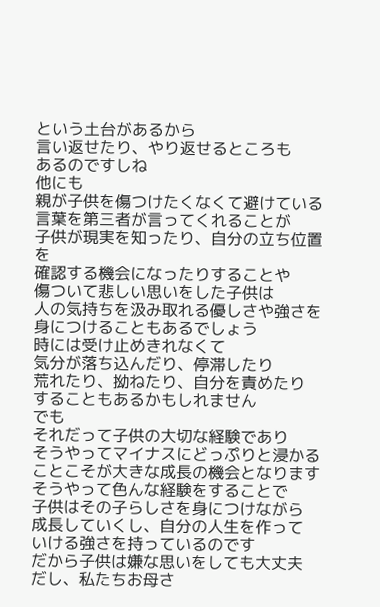という土台があるから
言い返せたり、やり返せるところも
あるのですしね
他にも
親が子供を傷つけたくなくて避けている
言葉を第三者が言ってくれることが
子供が現実を知ったり、自分の立ち位置を
確認する機会になったりすることや
傷ついて悲しい思いをした子供は
人の気持ちを汲み取れる優しさや強さを
身につけることもあるでしょう
時には受け止めきれなくて
気分が落ち込んだり、停滞したり
荒れたり、拗ねたり、自分を責めたり
することもあるかもしれません
でも
それだって子供の大切な経験であり
そうやってマイナスにどっぷりと浸かる
ことこそが大きな成長の機会となります
そうやって色んな経験をすることで
子供はその子らしさを身につけながら
成長していくし、自分の人生を作って
いける強さを持っているのです
だから子供は嫌な思いをしても大丈夫
だし、私たちお母さ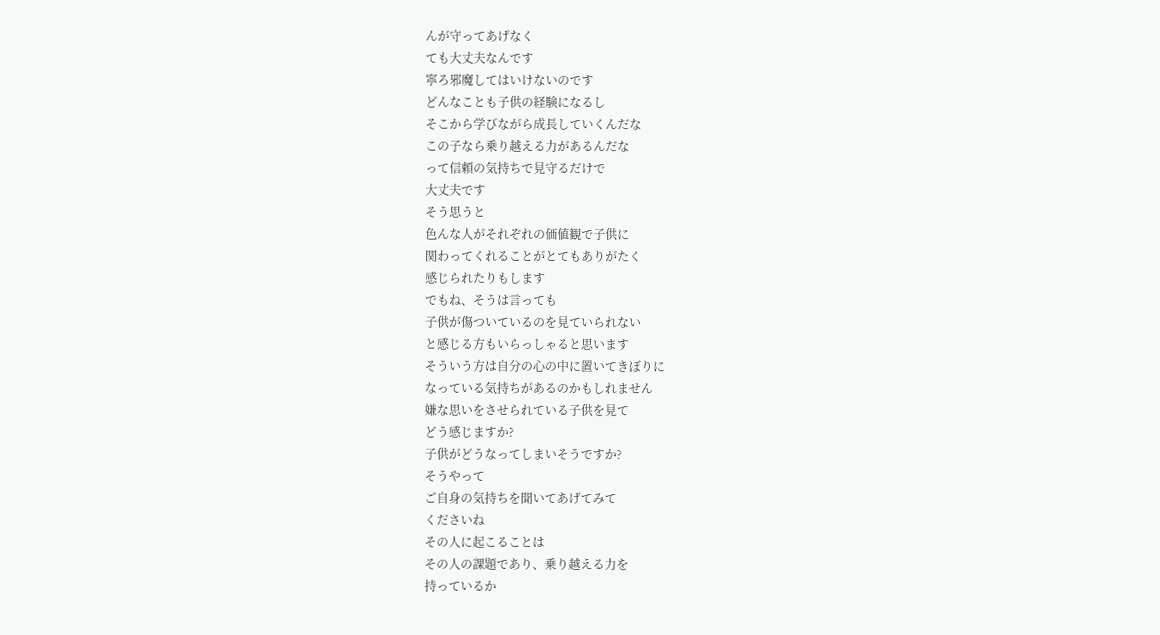んが守ってあげなく
ても大丈夫なんです
寧ろ邪魔してはいけないのです
どんなことも子供の経験になるし
そこから学びながら成長していくんだな
この子なら乗り越える力があるんだな
って信頼の気持ちで見守るだけで
大丈夫です
そう思うと
色んな人がそれぞれの価値観で子供に
関わってくれることがとてもありがたく
感じられたりもします
でもね、そうは言っても
子供が傷ついているのを見ていられない
と感じる方もいらっしゃると思います
そういう方は自分の心の中に置いてきぼりに
なっている気持ちがあるのかもしれません
嫌な思いをさせられている子供を見て
どう感じますか?
子供がどうなってしまいそうですか?
そうやって
ご自身の気持ちを聞いてあげてみて
くださいね
その人に起こることは
その人の課題であり、乗り越える力を
持っているか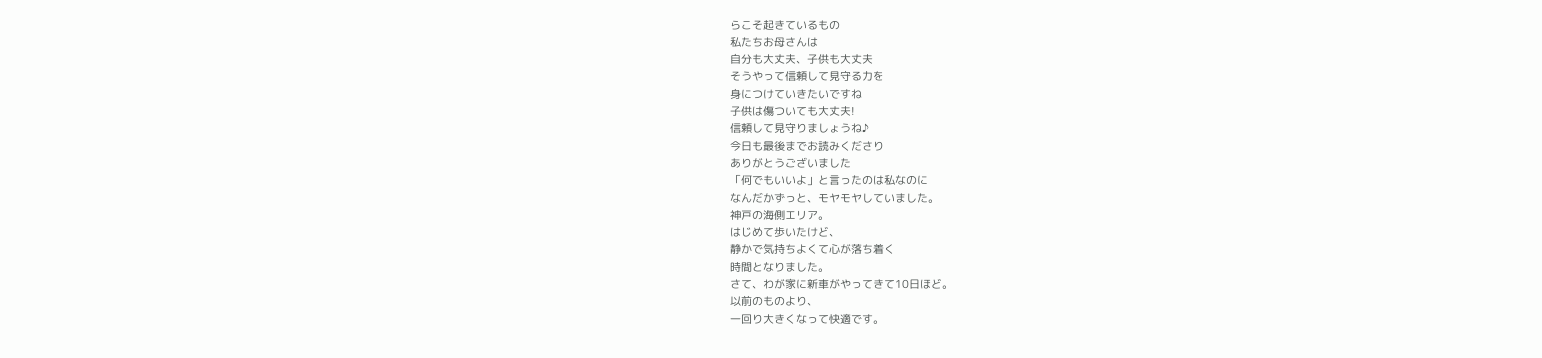らこそ起きているもの
私たちお母さんは
自分も大丈夫、子供も大丈夫
そうやって信頼して見守る力を
身につけていきたいですね
子供は傷ついても大丈夫!
信頼して見守りましょうね♪
今日も最後までお読みくださり
ありがとうございました
「何でもいいよ」と言ったのは私なのに
なんだかずっと、モヤモヤしていました。
神戸の海側エリア。
はじめて歩いたけど、
静かで気持ちよくて心が落ち着く
時間となりました。
さて、わが家に新車がやってきて10日ほど。
以前のものより、
一回り大きくなって快適です。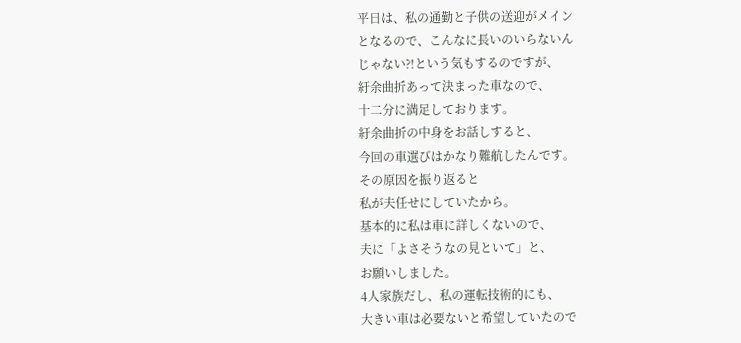平日は、私の通勤と子供の送迎がメイン
となるので、こんなに長いのいらないん
じゃない?!という気もするのですが、
紆余曲折あって決まった車なので、
十二分に満足しております。
紆余曲折の中身をお話しすると、
今回の車選びはかなり難航したんです。
その原因を振り返ると
私が夫任せにしていたから。
基本的に私は車に詳しくないので、
夫に「よさそうなの見といて」と、
お願いしました。
4人家族だし、私の運転技術的にも、
大きい車は必要ないと希望していたので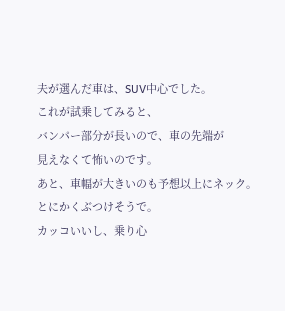夫が選んだ車は、SUV中心でした。
これが試乗してみると、
バンパー部分が長いので、車の先端が
見えなくて怖いのです。
あと、車幅が大きいのも予想以上にネック。
とにかくぶつけそうで。
カッコいいし、乗り心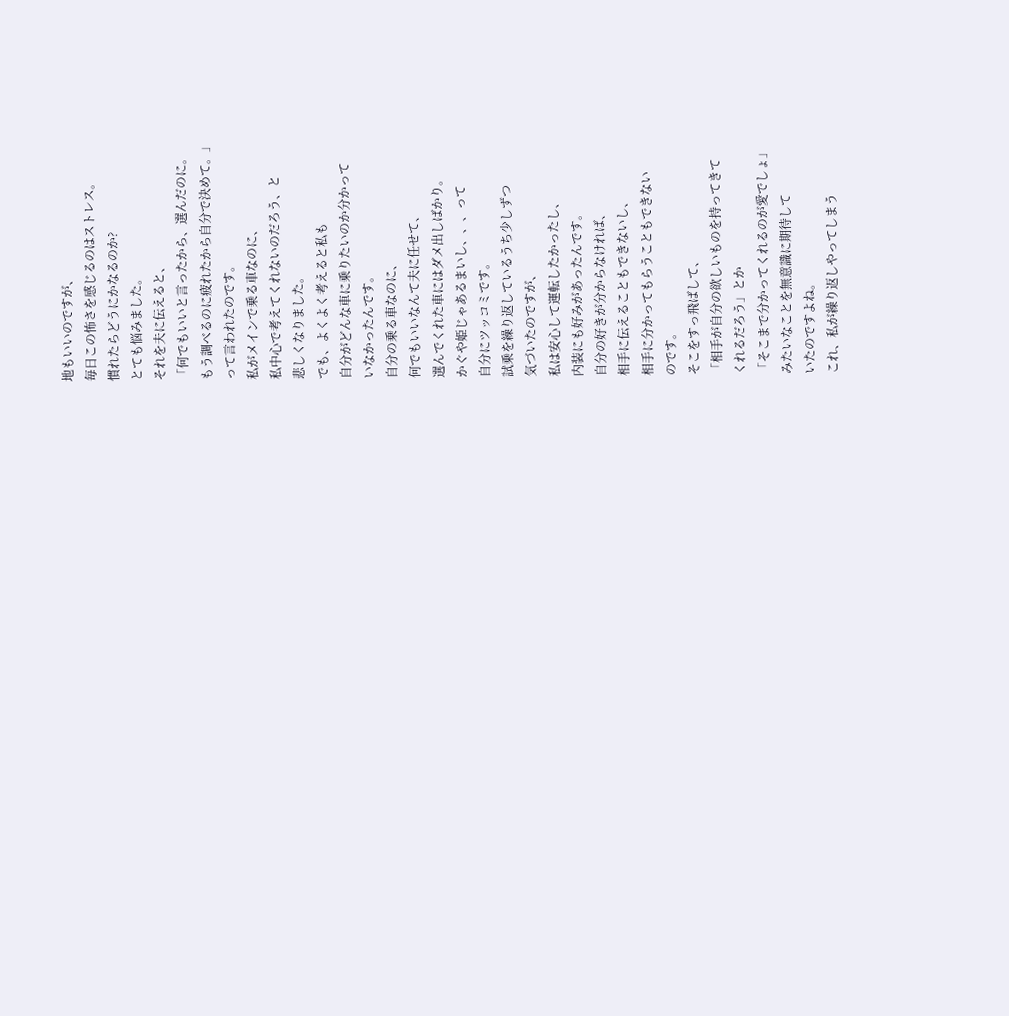地もいいのですが、
毎日この怖さを感じるのはストレス。
慣れたらどうにかなるのか?
とても悩みました。
それを夫に伝えると、
「何でもいいと言ったから、選んだのに。
もう調べるのに疲れたから自分で決めて。」
って言われたのです。
私がメインで乗る車なのに、
私中心で考えてくれないのだろう、と
悲しくなりました。
でも、よくよく考えると私も
自分がどんな車に乗りたいのか分かって
いなかったんです。
自分の乗る車なのに、
何でもいいなんて夫に任せて、
選んでくれた車にはダメ出しばかり。
かぐや姫じゃあるまいし、、、って
自分にツッコミです。
試乗を繰り返しているうち少しずつ
気づいたのですが、
私は安心して運転したかったし、
内装にも好みがあったんです。
自分の好きが分からなければ、
相手に伝えることもできないし、
相手に分かってもらうこともできない
のです。
そこをすっ飛ばして、
「相手が自分の欲しいものを持ってきて
くれるだろう」とか
「そこまで分かってくれるのが愛でしょ」
みたいなことを無意識に期待して
いたのですよね。
これ、私が繰り返しやってしまう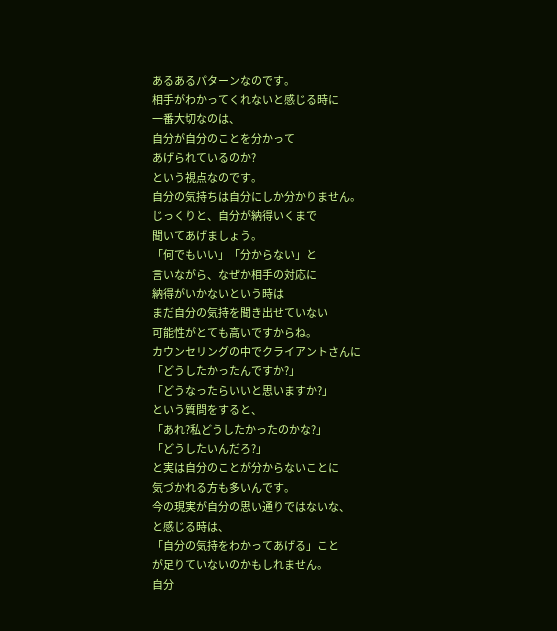あるあるパターンなのです。
相手がわかってくれないと感じる時に
一番大切なのは、
自分が自分のことを分かって
あげられているのか?
という視点なのです。
自分の気持ちは自分にしか分かりません。
じっくりと、自分が納得いくまで
聞いてあげましょう。
「何でもいい」「分からない」と
言いながら、なぜか相手の対応に
納得がいかないという時は
まだ自分の気持を聞き出せていない
可能性がとても高いですからね。
カウンセリングの中でクライアントさんに
「どうしたかったんですか?」
「どうなったらいいと思いますか?」
という質問をすると、
「あれ?私どうしたかったのかな?」
「どうしたいんだろ?」
と実は自分のことが分からないことに
気づかれる方も多いんです。
今の現実が自分の思い通りではないな、
と感じる時は、
「自分の気持をわかってあげる」こと
が足りていないのかもしれません。
自分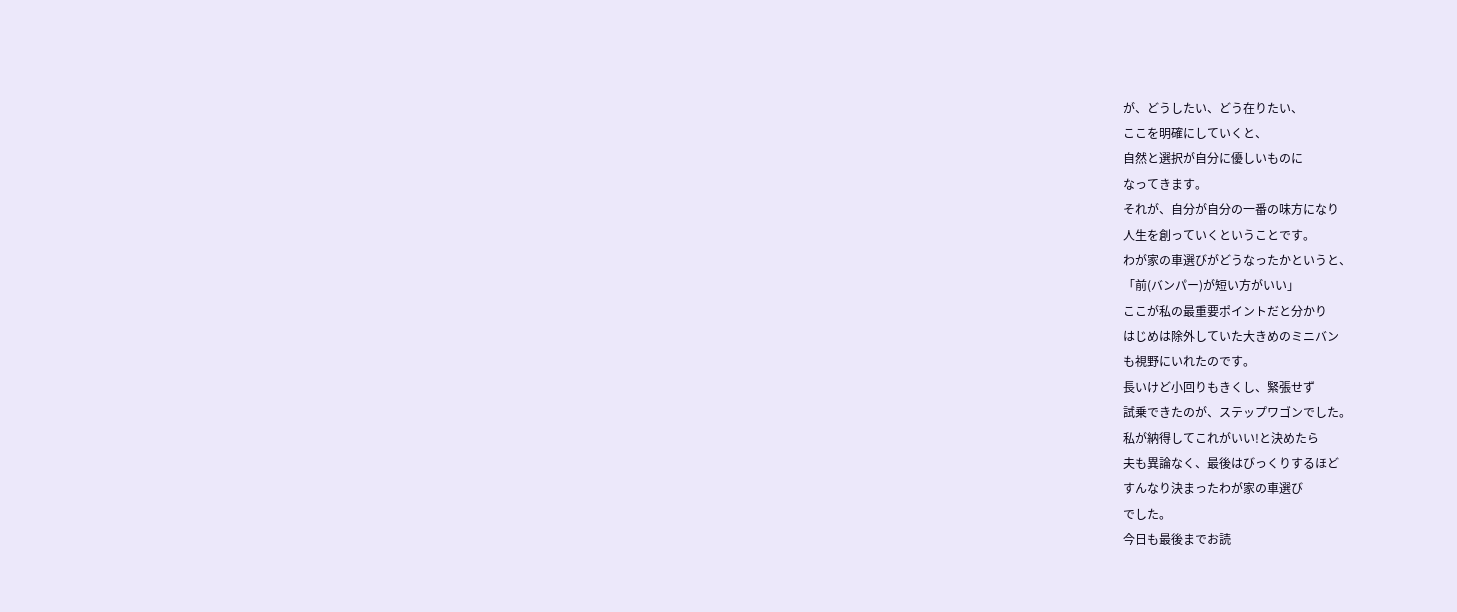が、どうしたい、どう在りたい、
ここを明確にしていくと、
自然と選択が自分に優しいものに
なってきます。
それが、自分が自分の一番の味方になり
人生を創っていくということです。
わが家の車選びがどうなったかというと、
「前(バンパー)が短い方がいい」
ここが私の最重要ポイントだと分かり
はじめは除外していた大きめのミニバン
も視野にいれたのです。
長いけど小回りもきくし、緊張せず
試乗できたのが、ステップワゴンでした。
私が納得してこれがいい!と決めたら
夫も異論なく、最後はびっくりするほど
すんなり決まったわが家の車選び
でした。
今日も最後までお読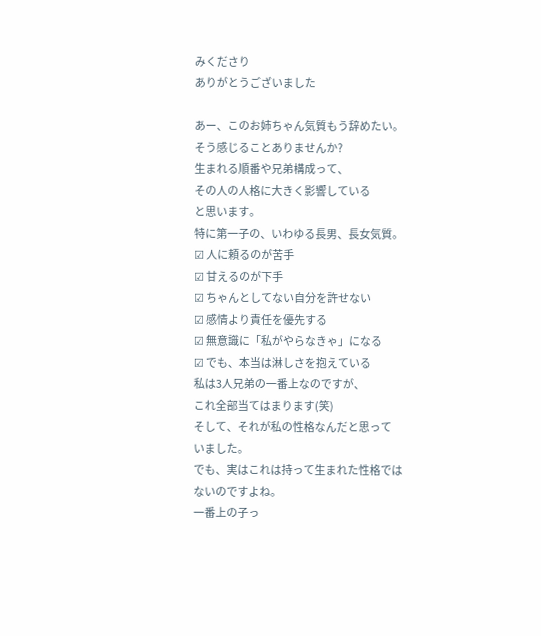みくださり
ありがとうございました

あー、このお姉ちゃん気質もう辞めたい。
そう感じることありませんか?
生まれる順番や兄弟構成って、
その人の人格に大きく影響している
と思います。
特に第一子の、いわゆる長男、長女気質。
☑ 人に頼るのが苦手
☑ 甘えるのが下手
☑ ちゃんとしてない自分を許せない
☑ 感情より責任を優先する
☑ 無意識に「私がやらなきゃ」になる
☑ でも、本当は淋しさを抱えている
私は3人兄弟の一番上なのですが、
これ全部当てはまります(笑)
そして、それが私の性格なんだと思って
いました。
でも、実はこれは持って生まれた性格では
ないのですよね。
一番上の子っ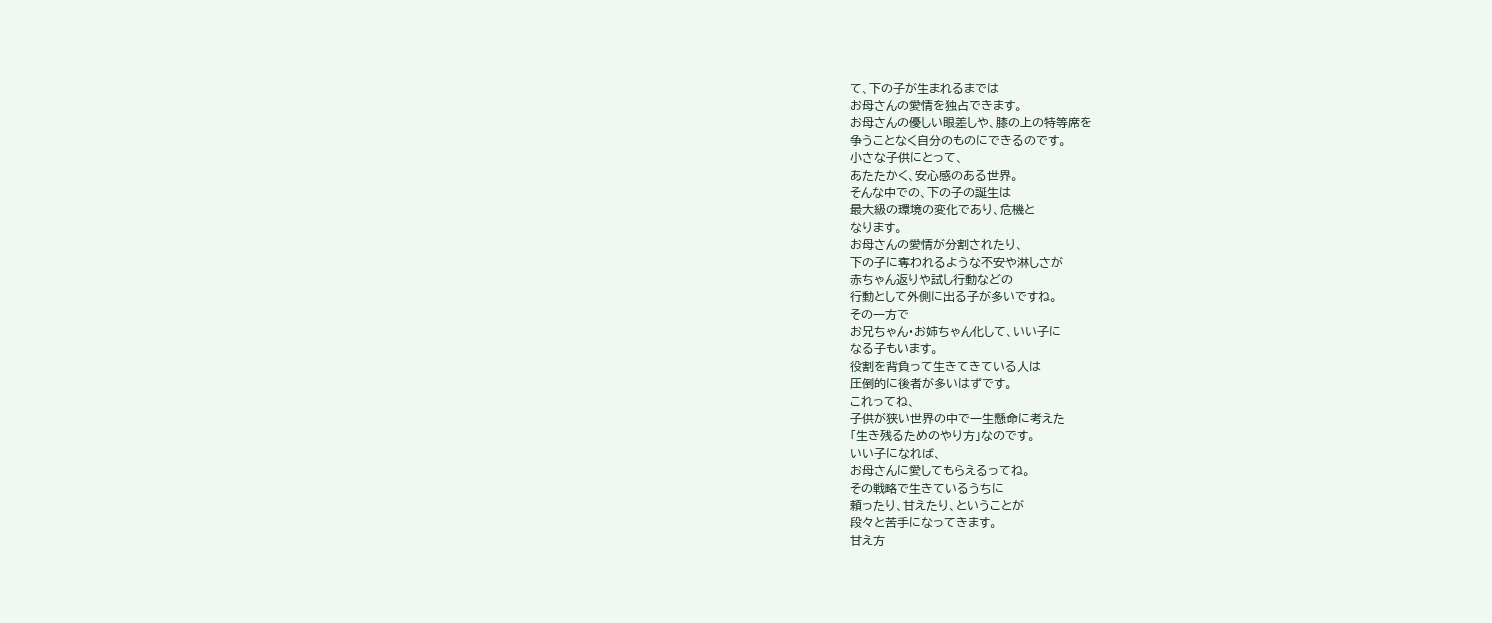て、下の子が生まれるまでは
お母さんの愛情を独占できます。
お母さんの優しい眼差しや、膝の上の特等席を
争うことなく自分のものにできるのです。
小さな子供にとって、
あたたかく、安心感のある世界。
そんな中での、下の子の誕生は
最大級の環境の変化であり、危機と
なります。
お母さんの愛情が分割されたり、
下の子に奪われるような不安や淋しさが
赤ちゃん返りや試し行動などの
行動として外側に出る子が多いですね。
その一方で
お兄ちゃん・お姉ちゃん化して、いい子に
なる子もいます。
役割を背負って生きてきている人は
圧倒的に後者が多いはずです。
これってね、
子供が狭い世界の中で一生懸命に考えた
「生き残るためのやり方」なのです。
いい子になれば、
お母さんに愛してもらえるってね。
その戦略で生きているうちに
頼ったり、甘えたり、ということが
段々と苦手になってきます。
甘え方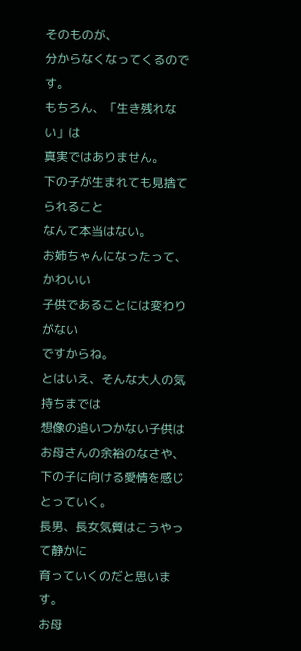そのものが、
分からなくなってくるのです。
もちろん、「生き残れない」は
真実ではありません。
下の子が生まれても見捨てられること
なんて本当はない。
お姉ちゃんになったって、かわいい
子供であることには変わりがない
ですからね。
とはいえ、そんな大人の気持ちまでは
想像の追いつかない子供は
お母さんの余裕のなさや、
下の子に向ける愛情を感じとっていく。
長男、長女気質はこうやって静かに
育っていくのだと思います。
お母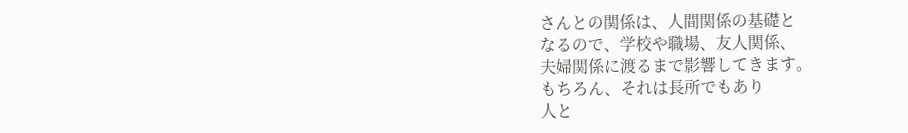さんとの関係は、人間関係の基礎と
なるので、学校や職場、友人関係、
夫婦関係に渡るまで影響してきます。
もちろん、それは長所でもあり
人と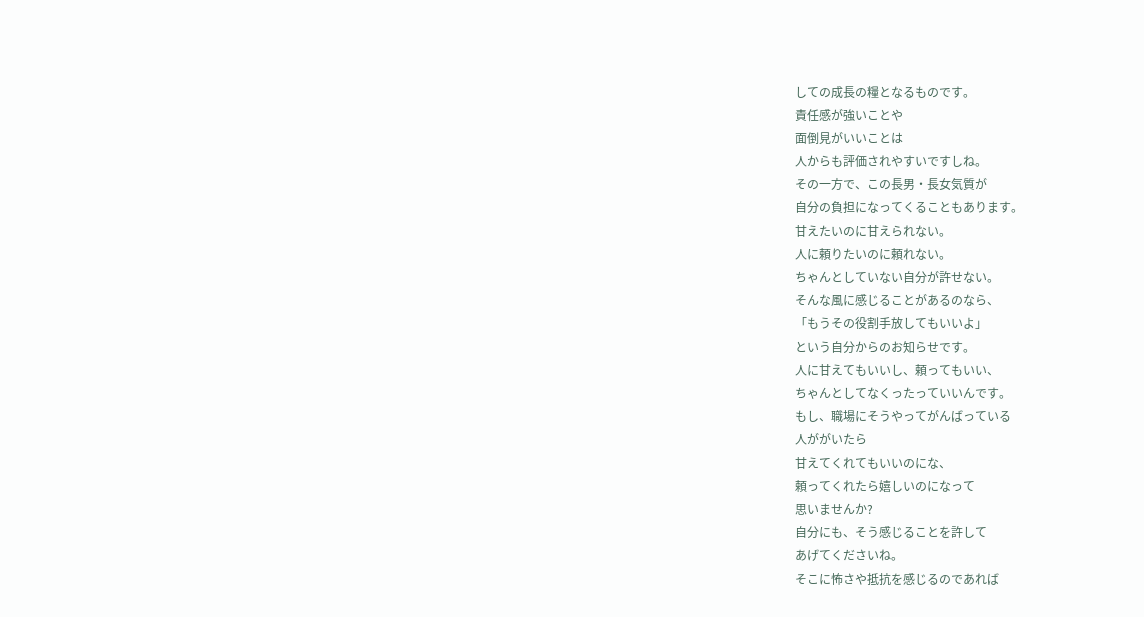しての成長の糧となるものです。
責任感が強いことや
面倒見がいいことは
人からも評価されやすいですしね。
その一方で、この長男・長女気質が
自分の負担になってくることもあります。
甘えたいのに甘えられない。
人に頼りたいのに頼れない。
ちゃんとしていない自分が許せない。
そんな風に感じることがあるのなら、
「もうその役割手放してもいいよ」
という自分からのお知らせです。
人に甘えてもいいし、頼ってもいい、
ちゃんとしてなくったっていいんです。
もし、職場にそうやってがんばっている
人ががいたら
甘えてくれてもいいのにな、
頼ってくれたら嬉しいのになって
思いませんか?
自分にも、そう感じることを許して
あげてくださいね。
そこに怖さや抵抗を感じるのであれば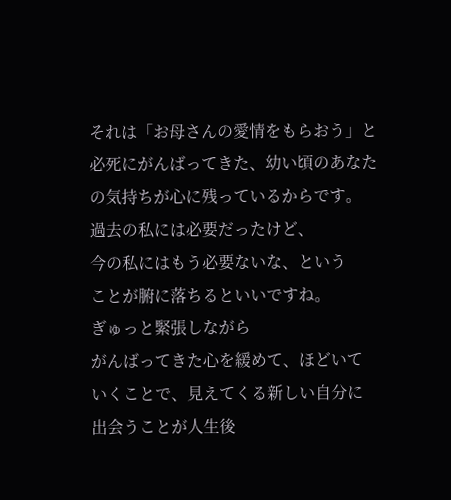それは「お母さんの愛情をもらおう」と
必死にがんばってきた、幼い頃のあなた
の気持ちが心に残っているからです。
過去の私には必要だったけど、
今の私にはもう必要ないな、という
ことが腑に落ちるといいですね。
ぎゅっと緊張しながら
がんばってきた心を緩めて、ほどいて
いくことで、見えてくる新しい自分に
出会うことが人生後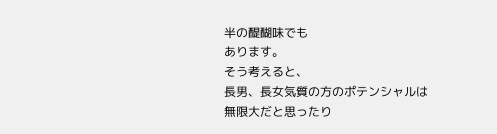半の醍醐味でも
あります。
そう考えると、
長男、長女気質の方のポテンシャルは
無限大だと思ったり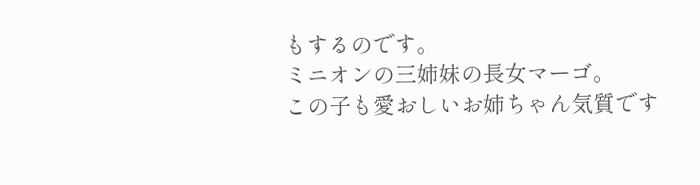もするのです。
ミニオンの三姉妹の長女マーゴ。
この子も愛おしいお姉ちゃん気質です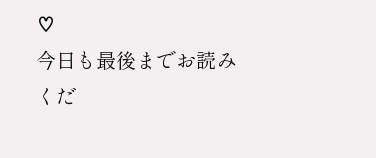♡
今日も最後までお読みくだ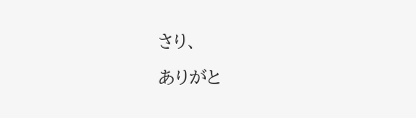さり、
ありがと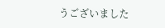うございました